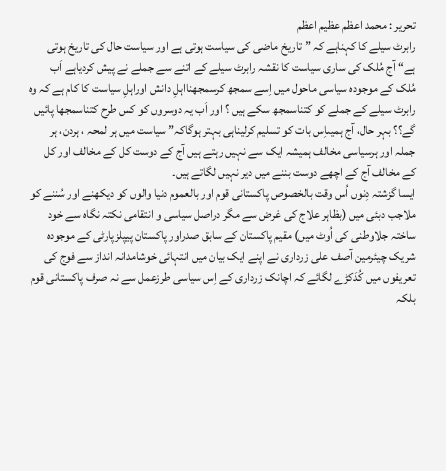تحریر : محمد اعظم عظیم اعظم
رابرٹ سیلے کا کہناہے کہ ”تاریخ ماضی کی سیاست ہوتی ہے اور سیاست حال کی تاریخ ہوتی ہے“ آج مُلک کی ساری سیاست کا نقشہ رابرٹ سیلے کے اتنے سے جملے نے پیش کردیاہے اَب مُلک کے موجودہ سیاسی ماحول میں اِسے سمجھ کرسمجھنااہلِ دانش اوراہلِ سیاست کا کام ہے کہ وہ رابرٹ سیلے کے جملے کو کتناسمجھ سکے ہیں ؟ اور اَب یہ دوسروں کو کس طرح کتناسمجھا پائیں گے؟؟ بہر حال، آج ہمیںاِس بات کو تسلیم کرلیناہی بہتر ہوگاکہ” سیاست میں ہر لمحہ ، ہردن، ہر جملہ اور ہرسیاسی مخالف ہمیشہ ایک سے نہیں رہتے ہیں آج کے دوست کل کے مخالف اور کل کے مخالف آج کے اچھے دوست بننے میں دیر نہیں لگاتے ہیں۔
ایسا گزشتہ دِنوں اُس وقت بالخصوص پاکستانی قوم اور بالعموم دنیا والوں کو دیکھنے اور سُننے کو ملاجب دبئی میں (بظاہر علاج کی غرض سے مگر دراصل سیاسی و انتقامی نکتہ نگاہ سے خود ساختہ جلاوطنی کی اُوٹ میں) مقیم پاکستان کے سابق صدراور پاکستان پیپلزپارٹی کے موجودہ شریک چیئرمین آصف علی زرداری نے اپنے ایک بیان میں انتہائی خوشامدانہ انداز سے فوج کی تعریفوں میں کُدَکڑے لگائے کہ اچانک زرداری کے اِس سیاسی طرزعمل سے نہ صرف پاکستانی قوم بلکہ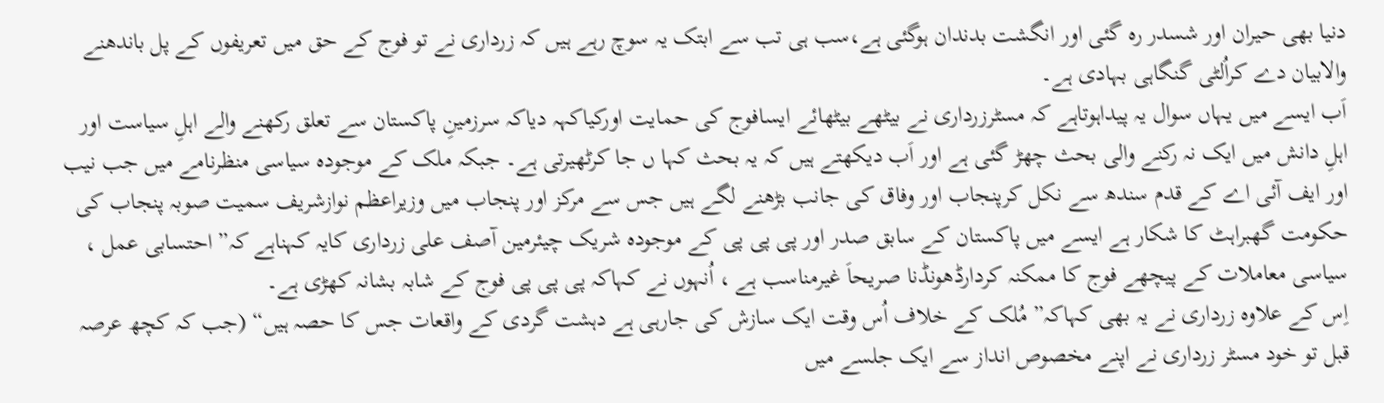دنیا بھی حیران اور شسدر رہ گئی اور انگشت بدندان ہوگئی ہے،سب ہی تب سے ابتک یہ سوچ رہے ہیں کہ زرداری نے تو فوج کے حق میں تعریفوں کے پل باندھنے والابیان دے کراُلٹی گنگاہی بہادی ہے۔
اَب ایسے میں یہاں سوال یہ پیداہوتاہے کہ مسٹرزرداری نے بیٹھے بیٹھائے ایسافوج کی حمایت اورکیاکہہ دیاکہ سرزمینِ پاکستان سے تعلق رکھنے والے اہلِ سیاست اور اہلِ دانش میں ایک نہ رکنے والی بحث چھڑ گئی ہے اور اَب دیکھتے ہیں کہ یہ بحث کہا ں جا کرٹھیرتی ہے۔ جبکہ ملک کے موجودہ سیاسی منظرنامے میں جب نیب اور ایف آئی اے کے قدم سندھ سے نکل کرپنجاب اور وفاق کی جانب بڑھنے لگے ہیں جس سے مرکز اور پنجاب میں وزیراعظم نوازشریف سمیت صوبہ پنجاب کی حکومت گھبراہٹ کا شکار ہے ایسے میں پاکستان کے سابق صدر اور پی پی پی کے موجودہ شریک چیئرمین آصف علی زرداری کایہ کہناہے کہ” احتسابی عمل ، سیاسی معاملات کے پیچھے فوج کا ممکنہ کردارڈھونڈنا صریحاَ غیرمناسب ہے ، اُنہوں نے کہاکہ پی پی پی فوج کے شابہ بشانہ کھڑی ہے۔
اِس کے علاوہ زرداری نے یہ بھی کہاکہ” مُلک کے خلاف اُس وقت ایک سازش کی جارہی ہے دہشت گردی کے واقعات جس کا حصہ ہیں“ (جب کہ کچھ عرصہ قبل تو خود مسٹر زرداری نے اپنے مخصوص انداز سے ایک جلسے میں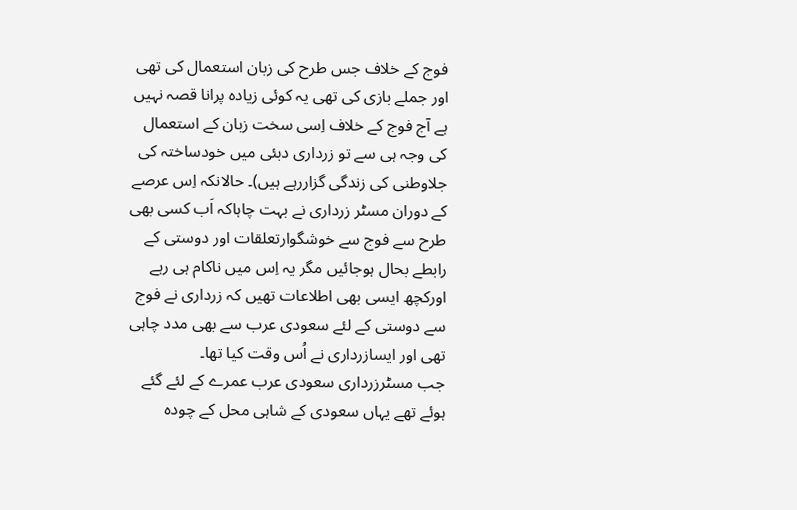فوج کے خلاف جس طرح کی زبان استعمال کی تھی اور جملے بازی کی تھی یہ کوئی زیادہ پرانا قصہ نہیں ہے آج فوج کے خلاف اِسی سخت زبان کے استعمال کی وجہ ہی سے تو زرداری دبئی میں خودساختہ کی جلاوطنی کی زندگی گزاررہے ہیں)۔ حالانکہ اِس عرصے کے دوران مسٹر زرداری نے بہت چاہاکہ اَب کسی بھی طرح سے فوج سے خوشگوارتعلقات اور دوستی کے رابطے بحال ہوجائیں مگر یہ اِس میں ناکام ہی رہے اورکچھ ایسی بھی اطلاعات تھیں کہ زرداری نے فوج سے دوستی کے لئے سعودی عرب سے بھی مدد چاہی تھی اور ایسازرداری نے اُس وقت کیا تھا۔
جب مسٹرزرداری سعودی عرب عمرے کے لئے گئے ہوئے تھے یہاں سعودی کے شاہی محل کے چودہ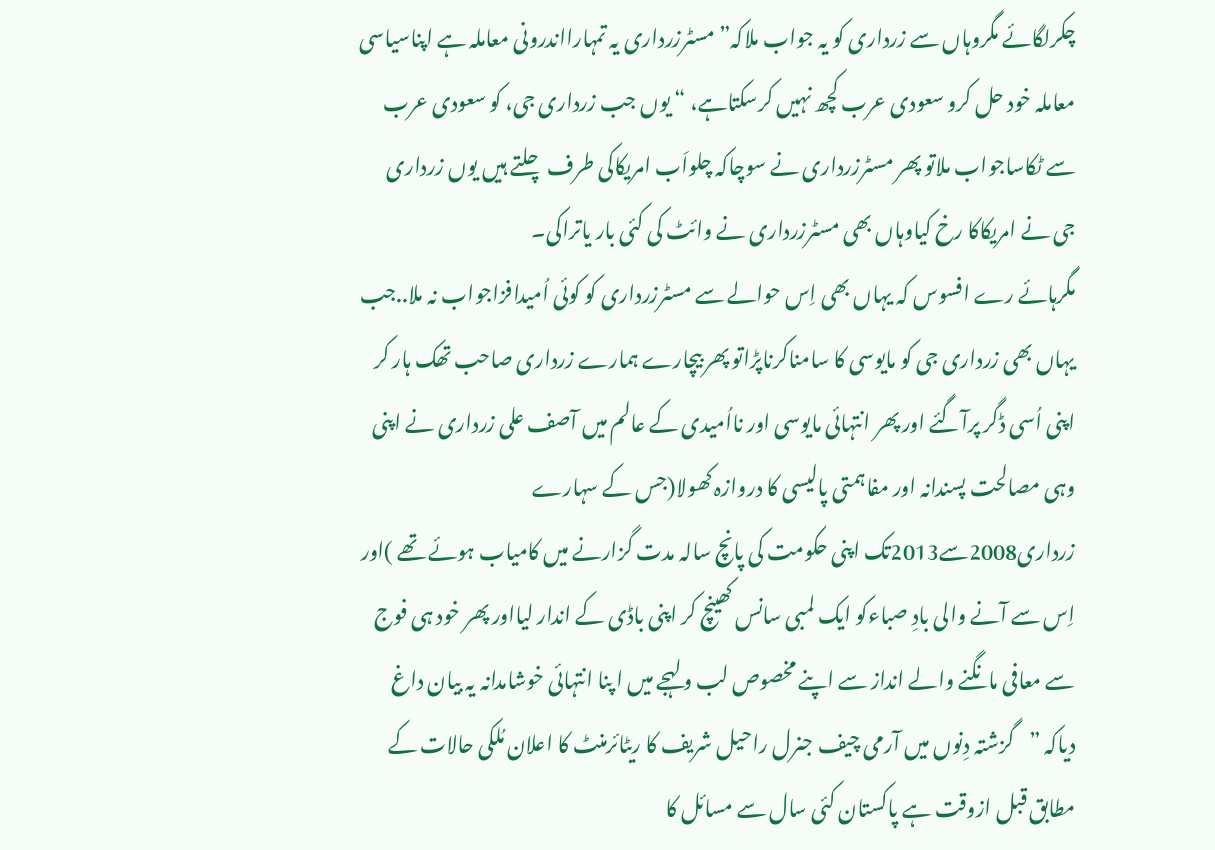چکرلگائے مگروہاں سے زرداری کو یہ جواب ملاکہ” مسٹرزرداری یہ تمہارااندرونی معاملہ ہے اپناسیاسی معاملہ خود حل کرو سعودی عرب کچھ نہیں کرسکتاہے، “ یوں جب زرداری جی، کو سعودی عرب سے ٹکاساجواب ملاتو پھر مسٹرزرداری نے سوچاکہ چلواَب امریکاکی طرف چلتے ہیں یوں زرداری جی نے امریکاکا رخ کیاوہاں بھی مسٹرزرداری نے وائٹ کی کئی بار یاتراکی۔
مگرہائے رے افسوس کہ یہاں بھی اِس حوالے سے مسٹرزرداری کو کوئی اُمیدافزاجواب نہ ملا..جب یہاں بھی زرداری جی کو مایوسی کا سامناکرناپڑاتو پھر بیچارے ہمارے زرداری صاحب تھک ہار کر اپنی اُسی ڈگر پرآگئے اور پھر انتہائی مایوسی اور نااُمیدی کے عالم میں آصف علی زرداری نے اپنی وہی مصالحت پسندانہ اور مفاہمتی پالیسی کا دروازہ کھولا(جس کے سہارے زرداری2008سے2013تک اپنی حکومت کی پانچ سالہ مدت گزارنے میں کامیاب ہوئے تھے )اور اِس سے آنے والی بادِ صباءکو ایک لمبی سانس کھینچ کر اپنی باڈی کے اندار لیااور پھر خود ہی فوج سے معافی مانگنے والے انداز سے اپنے مخصوص لب و لہجے میں ا پنا انتہائی خوشامدانہ یہ بیان داغ دیاکہ ”گزشتہ دِنوں میں آرمی چیف جنرل راحیل شریف کا ریٹائرمنٹ کا اعلان مُلکی حالات کے مطابق قبل ازوقت ہے پاکستان کئی سال سے مسائل کا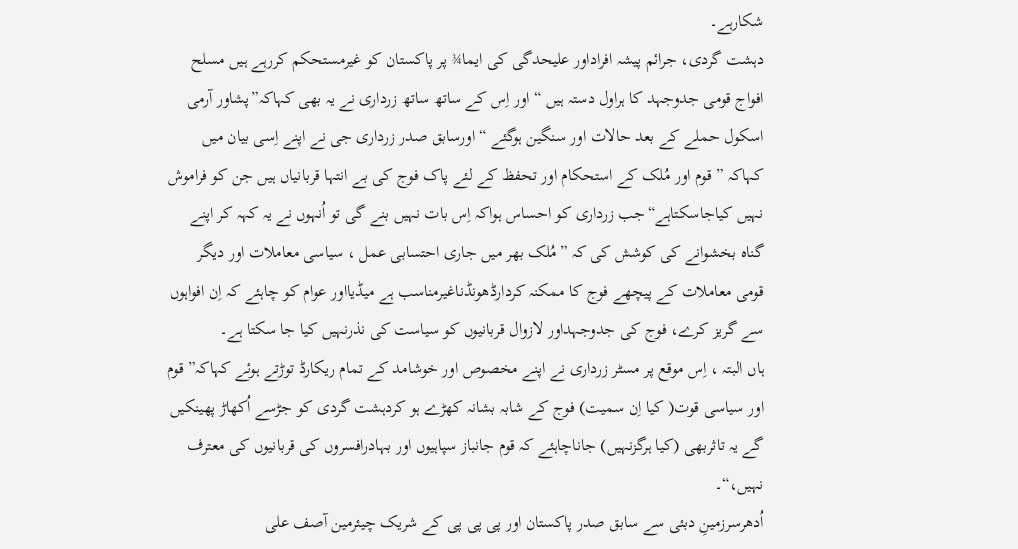شکارہے۔
دہشت گردی، جرائم پیشہ افراداور علیحدگی کی ایما¾ پر پاکستان کو غیرمستحکم کررہے ہیں مسلح افواج قومی جدوجہد کا ہراول دستہ ہیں “ اور اِس کے ساتھ ساتھ زرداری نے یہ بھی کہاکہ”پشاور آرمی اسکول حملے کے بعد حالات اور سنگین ہوگئے “ اورسابق صدر زرداری جی نے اپنے اِسی بیان میں کہاکہ ” قوم اور مُلک کے استحکام اور تحفظ کے لئے پاک فوج کی بے انتہا قربانیاں ہیں جن کو فراموش نہیں کیاجاسکتاہے“جب زرداری کو احساس ہواکہ اِس بات نہیں بنے گی تو اُنہوں نے یہ کہہ کر اپنے گناہ بخشوانے کی کوشش کی کہ ”مُلک بھر میں جاری احتسابی عمل ، سیاسی معاملات اور دیگر قومی معاملات کے پیچھے فوج کا ممکنہ کردارڈھونڈناغیرمناسب ہے میڈیااور عوام کو چاہئے کہ اِن افواہوں سے گریز کرے، فوج کی جدوجہداور لازوال قربانیوں کو سیاست کی نذرنہیں کیا جا سکتا ہے۔
ہاں البتہ ، اِس موقع پر مسٹر زرداری نے اپنے مخصوص اور خوشامد کے تمام ریکارڈ توڑتے ہوئے کہاکہ” قوم اور سیاسی قوت( کیا اِن سمیت) فوج کے شابہ بشانہ کھڑے ہو کردہشت گردی کو جڑسے اُکھاڑ پھینکیں گے یہ تاثربھی (کیا ہرگزنہیں) جاناچاہئے کہ قوم جانباز سپاہیوں اور بہادرافسروں کی قربانیوں کی معترف نہیں،“۔
اُدھرسرزمینِ دبئی سے سابق صدر پاکستان اور پی پی پی کے شریک چیئرمین آصف علی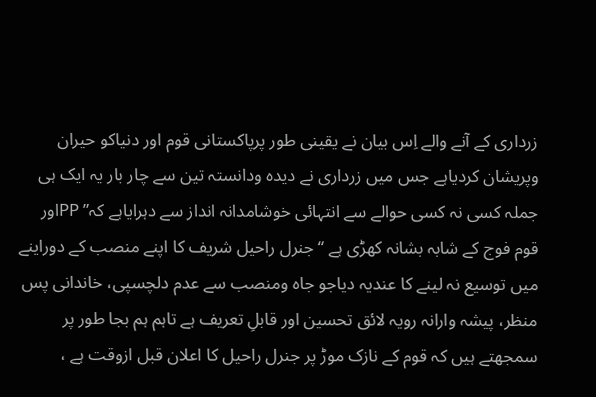زرداری کے آنے والے اِس بیان نے یقینی طور پرپاکستانی قوم اور دنیاکو حیران وپریشان کردیاہے جس میں زرداری نے دیدہ ودانستہ تین سے چار بار یہ ایک ہی جملہ کسی نہ کسی حوالے سے انتہائی خوشامدانہ انداز سے دہرایاہے کہ” PPاور قوم فوج کے شابہ بشانہ کھڑی ہے “جنرل راحیل شریف کا اپنے منصب کے دوراینے میں توسیع نہ لینے کا عندیہ دیاجو جاہ ومنصب سے عدم دلچسپی، خاندانی پس منظر، پیشہ وارانہ رویہ لائق تحسین اور قابلِ تعریف ہے تاہم ہم بجا طور پر سمجھتے ہیں کہ قوم کے نازک موڑ پر جنرل راحیل کا اعلان قبل ازوقت ہے ،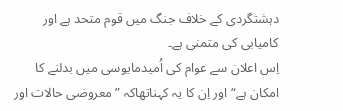دہشتگردی کے خلاف جنگ میں قوم متحد ہے اور کامیابی کی متمنی ہے۔
اِس اعلان سے عوام کی اُمیدمایوسی میں بدلنے کا امکان ہے“اور اِن کا یہ کہناتھاکہ ”معروضی حالات اور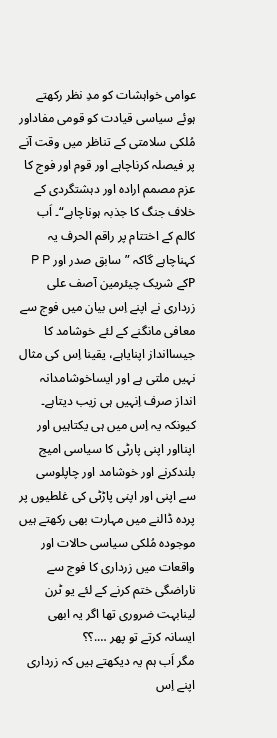عوامی خواہشات کو مدِ نظر رکھتے ہوئے سیاسی قیادت کو قومی مفاداور مُلکی سلامتی کے تناظر میں وقت آنے پر فیصلہ کرناچاہے اور قوم اور فوج کا عزم مصمم ارادہ اور دہشتگردی کے خلاف جنگ کا جذبہ ہوناچاہے“۔ اَب کالم کے اختتام پر راقم الحرف یہ کہناچاہے گاکہ ” سابق صدر اور P P Pکے شریک چیئرمین آصف علی زرداری نے اپنے اِس بیان میں فوج سے معافی مانگنے کے لئے خوشامد کا جیساانداز اپنایاہے، یقینا اِس کی مثال نہیں ملتی ہے اور ایساخوشامدانہ انداز صرف اِنہیں ہی زیب دیتاہے۔
کیونکہ یہ اِس میں ہی یکتاہیں اور اپنااور اپنی پارٹی کا سیاسی امیج بلندکرنے اور خوشامد اور چاپلوسی سے اپنی اور اپنی پاڑٹی کی غلطیوں پر پردہ ڈالنے میں مہارت بھی رکھتے ہیں موجودہ مُلکی سیاسی حالات اور واقعات میں زرداری کا فوج سے ناراضگی ختم کرنے کے لئے یو ٹرن لینابہت ضروری تھا اگر یہ ابھی ایسانہ کرتے تو پھر ….؟؟
مگر اَب ہم یہ دیکھتے ہیں کہ زرداری اپنے اِس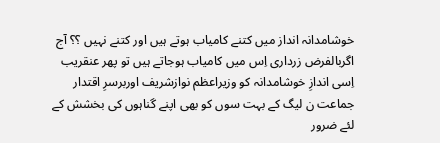خوشامدانہ انداز میں کتنے کامیاب ہوتے ہیں اور کتنے نہیں ؟؟ آج اگربالفرض زرداری اِس میں کامیاب ہوجاتے ہیں تو پھر عنقریب اِسی اندازِ خوشامدانہ کو وزیراعظم نوازشریف اوربرسرِ اقتدار جماعت ن لیگ کے بہت سوں کو بھی اپنے گناہوں کی بخشش کے لئے ضرور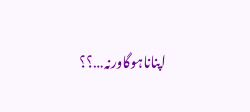اپناناہوگاورنہ…؟؟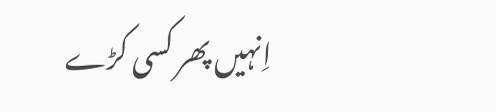اِنہیں پھر کسی کڑے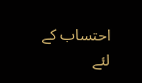احتساب کے لئے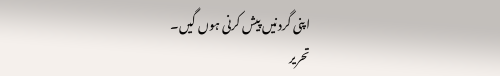اپنی گردنیں پیش کرنی ہوں گیں۔
تحریر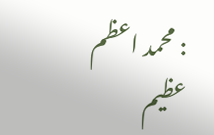: محمد اعظم عظیم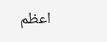اعظم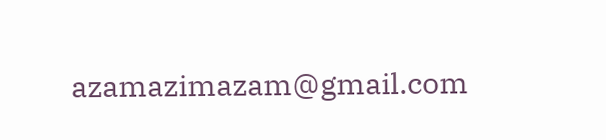azamazimazam@gmail.com